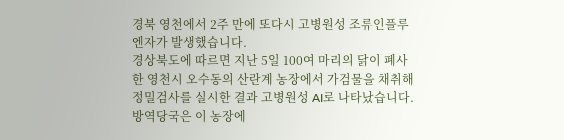경북 영천에서 2주 만에 또다시 고병원성 조류인플루엔자가 발생했습니다.
경상북도에 따르면 지난 5일 100여 마리의 닭이 폐사한 영천시 오수동의 산란계 농장에서 가검물을 채취해 정밀검사를 실시한 결과 고병원성 AI로 나타났습니다.
방역당국은 이 농장에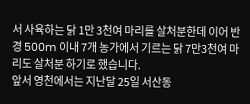서 사육하는 닭 1만 3천여 마리를 살처분한데 이어 반경 500m 이내 7개 농가에서 기르는 닭 7만3천여 마리도 살처분 하기로 했습니다.
앞서 영천에서는 지난달 25일 서산동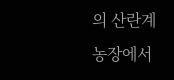의 산란계 농장에서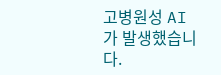고병원성 AI가 발생했습니다.